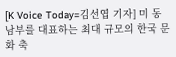[K Voice Today=김선엽 기자] 미 동남부를 대표하는 최대 규모의 한국 문화 축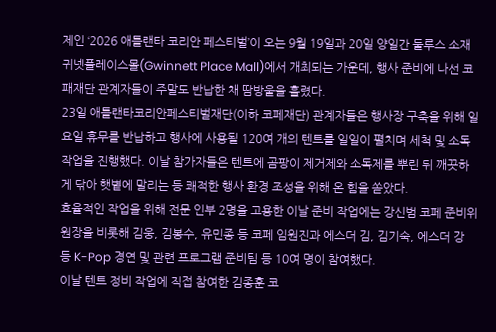제인 ‘2026 애틀랜타 코리안 페스티벌’이 오는 9월 19일과 20일 양일간 둘루스 소재 귀넷플레이스몰(Gwinnett Place Mall)에서 개최되는 가운데, 행사 준비에 나선 코패재단 관계자들이 주말도 반납한 채 땀방울을 흘렸다.
23일 애틀랜타코리안페스티벌재단(이하 코페재단) 관계자들은 행사장 구축을 위해 일요일 휴무를 반납하고 행사에 사용될 120여 개의 텐트를 일일이 펼치며 세척 및 소독 작업을 진행했다. 이날 참가자들은 텐트에 곰팡이 제거제와 소독제를 뿌린 뒤 깨끗하게 닦아 햇볕에 말리는 등 쾌적한 행사 환경 조성을 위해 온 힘을 쏟았다.
효율적인 작업을 위해 전문 인부 2명을 고용한 이날 준비 작업에는 강신범 코페 준비위원장을 비롯해 김웅, 김봉수, 유민종 등 코페 임원진과 에스더 김, 김기숙, 에스더 강 등 K-Pop 경연 및 관련 프로그램 준비팀 등 10여 명이 참여했다.
이날 텐트 정비 작업에 직접 참여한 김종훈 코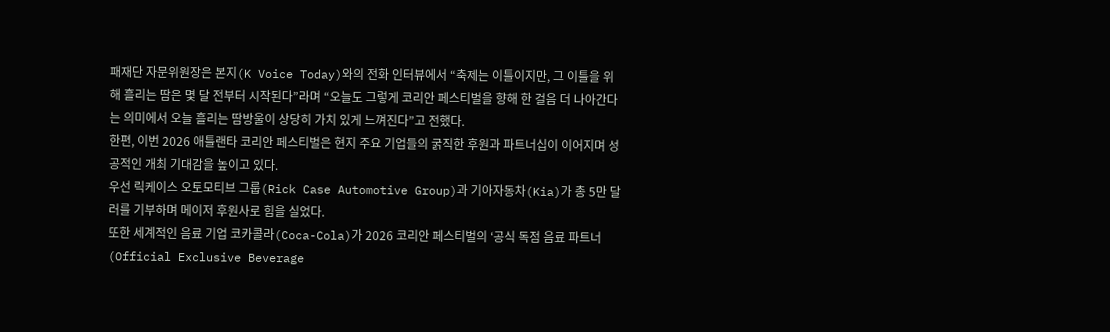패재단 자문위원장은 본지(K Voice Today)와의 전화 인터뷰에서 “축제는 이틀이지만, 그 이틀을 위해 흘리는 땀은 몇 달 전부터 시작된다”라며 “오늘도 그렇게 코리안 페스티벌을 향해 한 걸음 더 나아간다는 의미에서 오늘 흘리는 땀방울이 상당히 가치 있게 느껴진다”고 전했다.
한편, 이번 2026 애틀랜타 코리안 페스티벌은 현지 주요 기업들의 굵직한 후원과 파트너십이 이어지며 성공적인 개최 기대감을 높이고 있다.
우선 릭케이스 오토모티브 그룹(Rick Case Automotive Group)과 기아자동차(Kia)가 총 5만 달러를 기부하며 메이저 후원사로 힘을 실었다.
또한 세계적인 음료 기업 코카콜라(Coca-Cola)가 2026 코리안 페스티벌의 ‘공식 독점 음료 파트너(Official Exclusive Beverage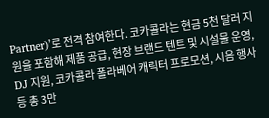Partner)’로 전격 참여한다. 코카콜라는 현금 5천 달러 지원을 포함해 제품 공급, 현장 브랜드 텐트 및 시설물 운영, DJ 지원, 코카콜라 폴라베어 캐릭터 프로모션, 시음 행사 등 총 3만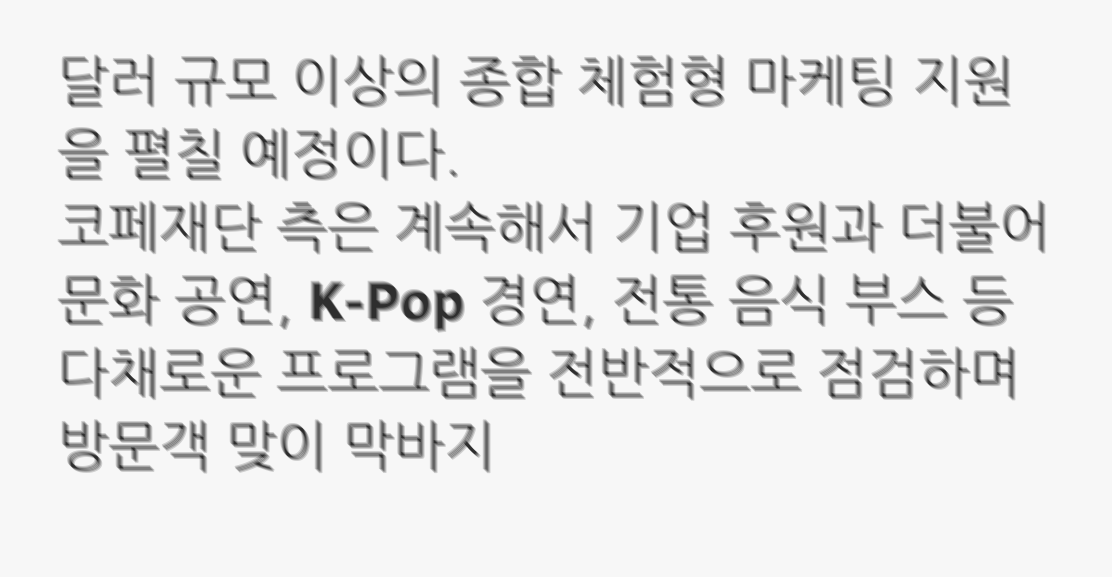달러 규모 이상의 종합 체험형 마케팅 지원을 펼칠 예정이다.
코페재단 측은 계속해서 기업 후원과 더불어 문화 공연, K-Pop 경연, 전통 음식 부스 등 다채로운 프로그램을 전반적으로 점검하며 방문객 맞이 막바지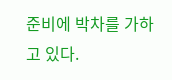준비에 박차를 가하고 있다.